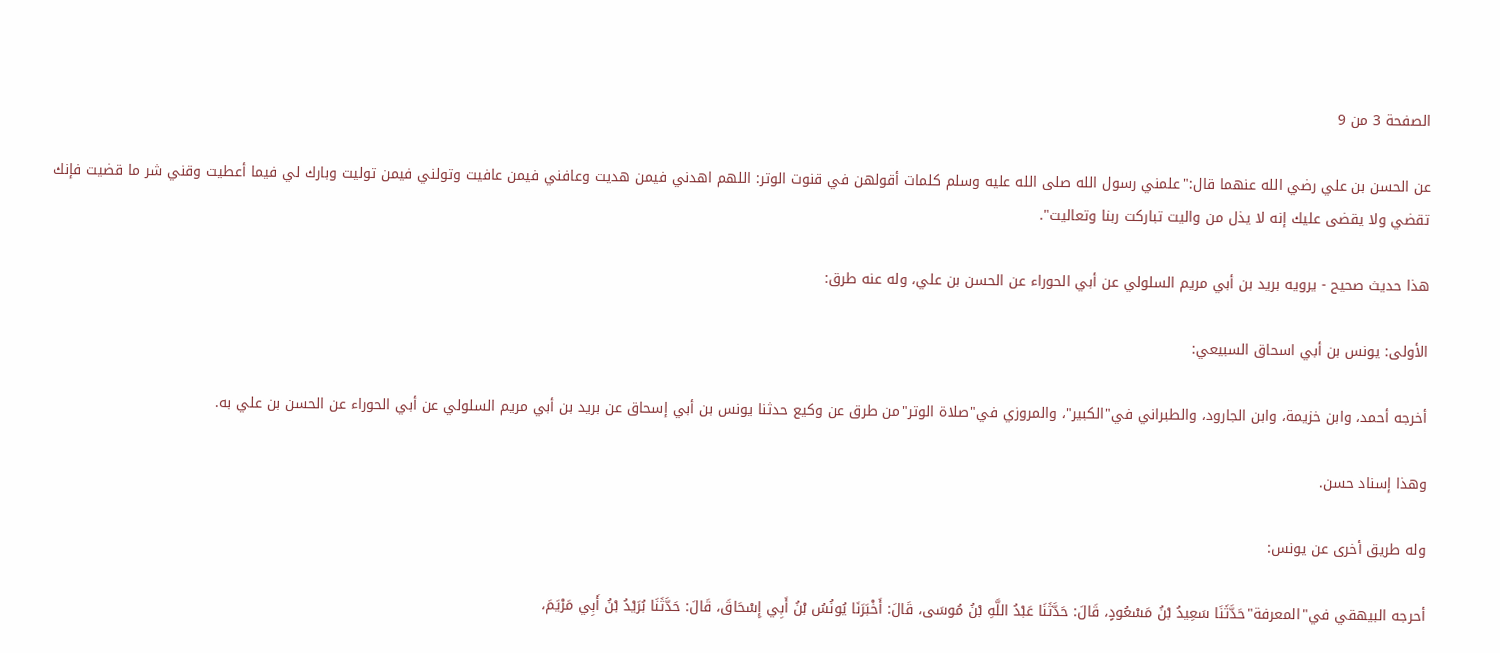الصفحة 3 من 9

عن الحسن بن علي رضي الله عنهما قال:"علمني رسول الله صلى الله عليه وسلم كلمات أقولهن في قنوت الوتر: اللهم اهدني فيمن هديت وعافني فيمن عافيت وتولني فيمن توليت وبارك لي فيما أعطيت وقني شر ما قضيت فإنك تقضي ولا يقضى عليك إنه لا يذل من واليت تباركت ربنا وتعاليت".

هذا حديث صحيح - يرويه بريد بن أبي مريم السلولي عن أبي الحوراء عن الحسن بن علي، وله عنه طرق:

الأولى: يونس بن أبي اسحاق السبيعي:

أخرجه أحمد، وابن خزيمة، وابن الجارود، والطبراني في"الكبير"، والمروزي في"صلاة الوتر"من طرق عن وكيع حدثنا يونس بن أبي إسحاق عن بريد بن أبي مريم السلولي عن أبي الحوراء عن الحسن بن علي به.

وهذا إسناد حسن.

وله طريق أخرى عن يونس:

أحرجه البيهقي في"المعرفة"حَدَّثَنَا سَعِيدُ بْنُ مَسْعُودٍ، قَالَ: حَدَّثَنَا عَبْدُ اللَّهِ بْنُ مُوسَى، قَالَ: أَخْبَرَنَا يُونُسُ بْنُ أَبِي إِسْحَاقَ، قَالَ: حَدَّثَنَا بُرَيْدُ بْنُ أَبِي مَرْيَمَ،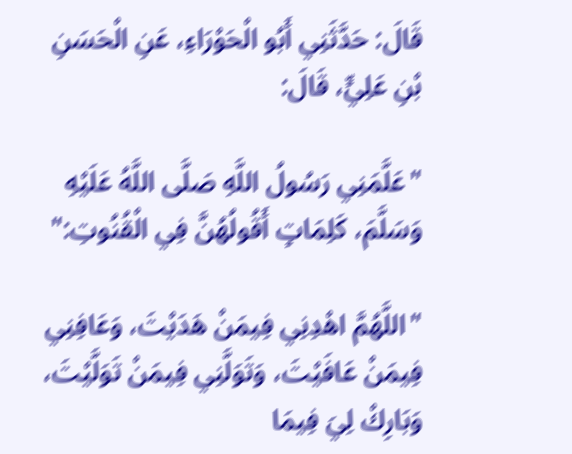قَالَ: حَدَّثَنِي أَبُو الْحَوْرَاءِ، عَنِ الْحَسَنِ بْنِ عَلِيٍّ، قَالَ:

"عَلَّمَنِي رَسُولُ اللَّهِ صَلَّى اللَّهُ عَلَيْهِ وَسَلَّمَ، كَلِمَاتٍ أَقُولُهُنَّ فِي الْقُنُوتِ:"

"اللَّهُمَّ اهْدِنِي فِيمَنْ هَدَيْتَ، وَعَافِنِي فِيمَنْ عَافَيْتَ، وَتَوَلَّنِي فِيمَنْ تَوَلَّيْتَ، وَبَارِكْ لِيَ فِيمَا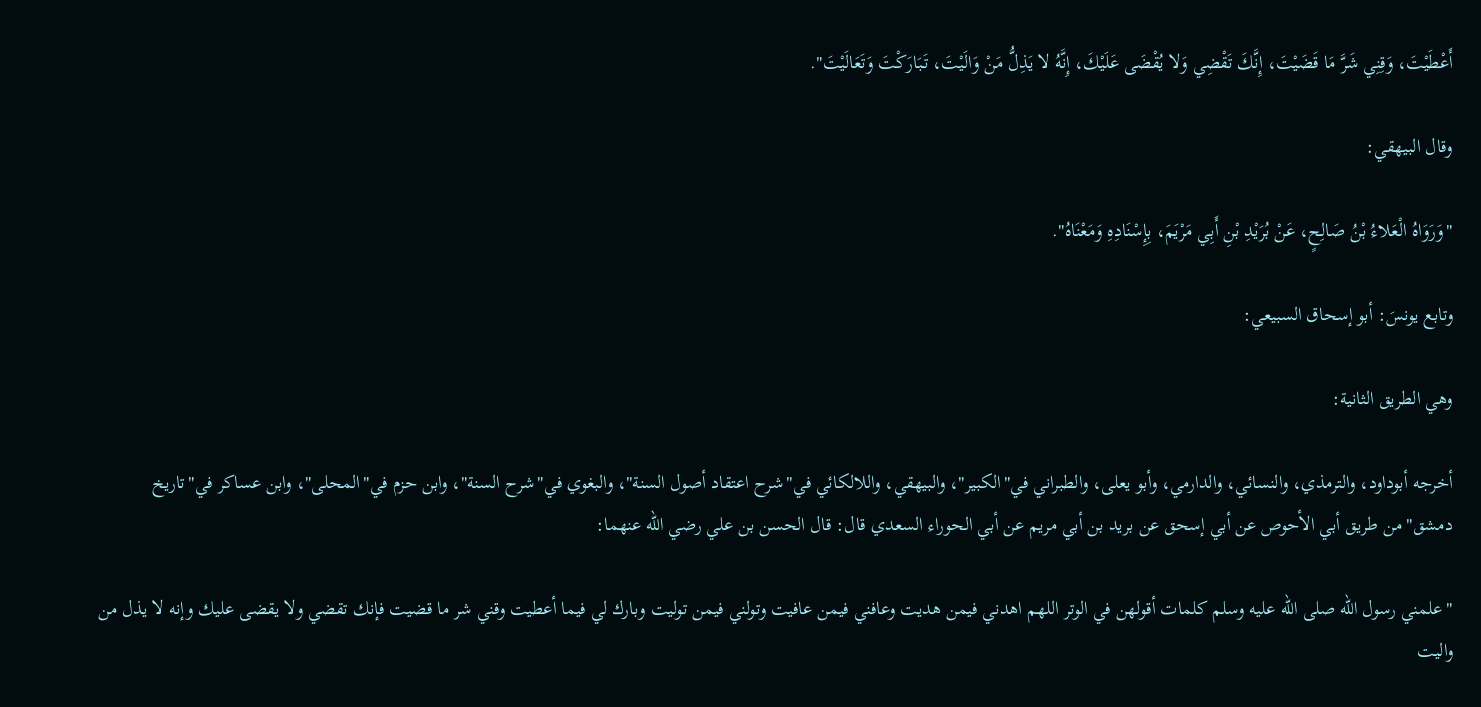أَعْطَيْتَ، وَقِنِي شَرَّ مَا قَضَيْتَ، إِنَّكَ تَقْضِي وَلا يُقْضَى عَلَيْكَ، إِنَّهُ لا يَذِلُّ مَنْ وَالَيْتَ، تَبَارَكْتَ وَتَعَالَيْتَ".

وقال البيهقي:

"وَرَوَاهُ الْعَلاءُ بْنُ صَالِحٍ، عَنْ بُرَيْدِ بْنِ أَبِي مَرْيَمَ، بِإِسْنَادِهِ وَمَعْنَاهُ".

وتابع يونسَ: أبو إسحاق السبيعي:

وهي الطريق الثانية:

أخرجه أبوداود، والترمذي، والنسائي، والدارمي، وأبو يعلى، والطبراني في"الكبير"، والبيهقي، واللالكائي في"شرح اعتقاد أصول السنة"، والبغوي في"شرح السنة"، وابن حزم في"المحلى"، وابن عساكر في"تاريخ دمشق"من طريق أبي الأحوص عن أبي إسحق عن بريد بن أبي مريم عن أبي الحوراء السعدي قال: قال الحسن بن علي رضي الله عنهما:

"علمني رسول الله صلى الله عليه وسلم كلمات أقولهن في الوتر اللهم اهدني فيمن هديت وعافني فيمن عافيت وتولني فيمن توليت وبارك لي فيما أعطيت وقني شر ما قضيت فإنك تقضي ولا يقضى عليك وإنه لا يذل من واليت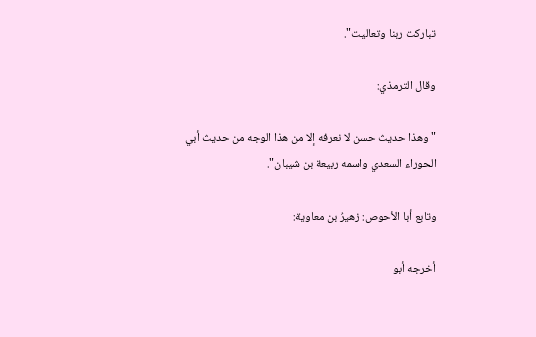تباركت ربنا وتعاليت".

وقال الترمذي:

"وهذا حديث حسن لا نعرفه إلا من هذا الوجه من حديث أبي الحوراء السعدي واسمه ربيعة بن شيبان".

وتابع أبا الأحوص: زهيرُ بن معاوية:

أخرجه أبو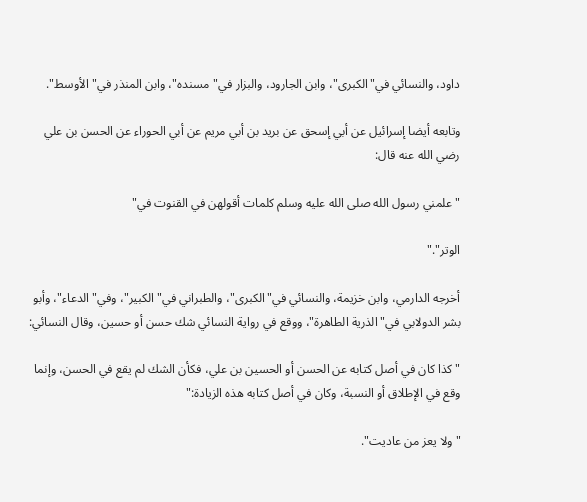داود، والنسائي في"الكبرى"، وابن الجارود، والبزار في"مسنده"، وابن المنذر في"الأوسط".

وتابعه أيضا إسرائيل عن أبي إسحق عن بريد بن أبي مريم عن أبي الحوراء عن الحسن بن علي رضي الله عنه قال:

"علمني رسول الله صلى الله عليه وسلم كلمات أقولهن في القنوت في"

الوتر"."

أخرجه الدارمي، وابن خزيمة، والنسائي في"الكبرى"، والطبراني في"الكبير"، وفي"الدعاء"، وأبو بشر الدولابي في"الذرية الطاهرة"، ووقع في رواية النسائي شك حسن أو حسين، وقال النسائي:

"كذا كان في أصل كتابه عن الحسن أو الحسين بن علي، فكأن الشك لم يقع في الحسن، وإنما وقع في الإطلاق أو النسبة، وكان في أصل كتابه هذه الزيادة:"

"ولا يعز من عاديت".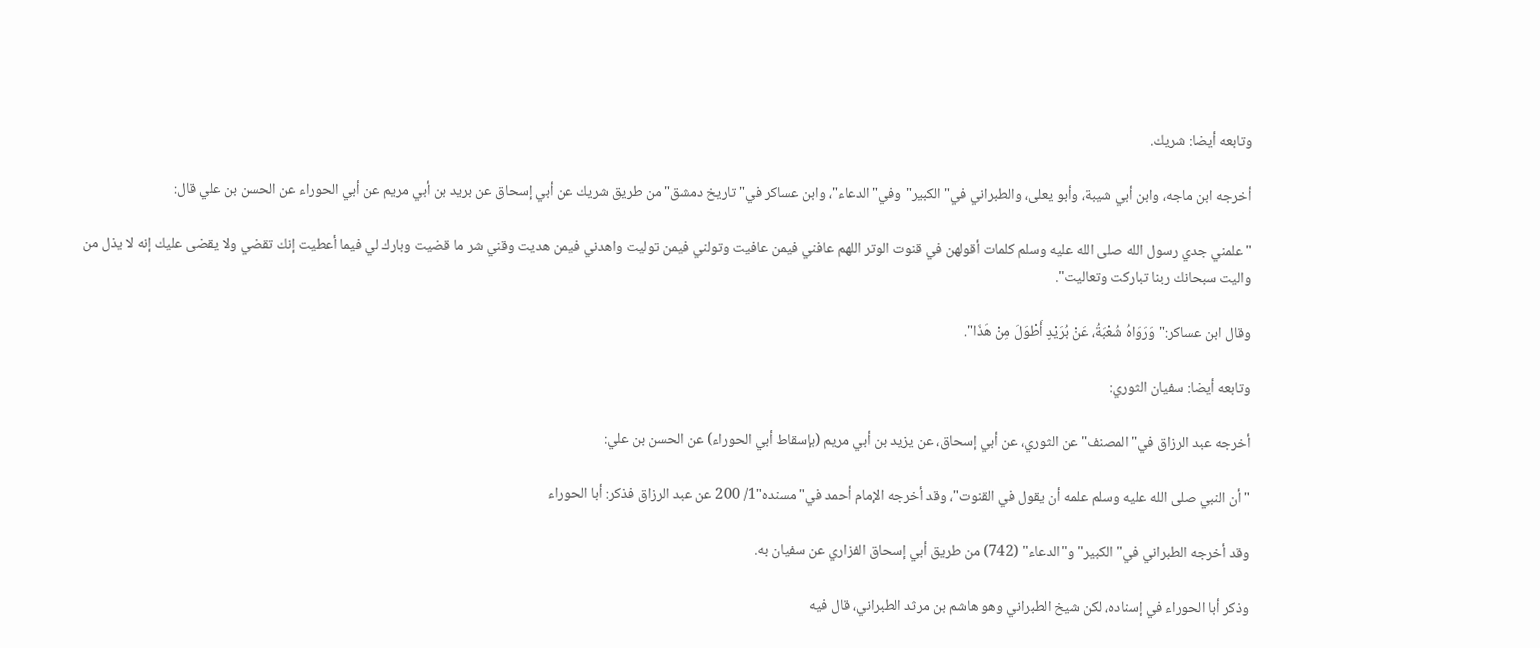وتابعه أيضا: شريك.

أخرجه ابن ماجه، وابن أبي شيبة، وأبو يعلى، والطبراني في"الكبير"وفي"الدعاء"، وابن عساكر في"تاريخ دمشق"من طريق شريك عن أبي إسحاق عن بريد بن أبي مريم عن أبي الحوراء عن الحسن بن علي قال:

"علمني جدي رسول الله صلى الله عليه وسلم كلمات أقولهن في قنوت الوتر اللهم عافني فيمن عافيت وتولني فيمن توليت واهدني فيمن هديت وقني شر ما قضيت وبارك لي فيما أعطيت إنك تقضي ولا يقضى عليك إنه لا يذل من واليت سبحانك ربنا تباركت وتعاليت".

وقال ابن عساكر:"وَرَوَاهُ شُعْبَةُ، عَنْ بُرَيْدٍ أَطْوَلَ مِنْ هَذَا".

وتابعه أيضا: سفيان الثوري:

أخرجه عبد الرزاق في"المصنف"عن الثوري، عن أبي إسحاق، عن يزيد بن أبي مريم (بإسقاط أبي الحوراء) عن الحسن بن علي:

"أن النبي صلى الله عليه وسلم علمه أن يقول في القنوت"، وقد أخرجه الإمام أحمد في"مسنده"1/ 200 عن عبد الرزاق فذكر: أبا الحوراء

وقد أخرجه الطبراني في"الكبير"و"الدعاء" (742) من طريق أبي إسحاق الفزاري عن سفيان به.

وذكر أبا الحوراء في إسناده، لكن شيخ الطبراني وهو هاشم بن مرثد الطبراني، قال فيه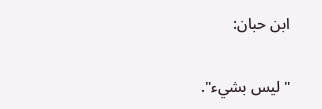ابن حبان:

"ليس بشيء".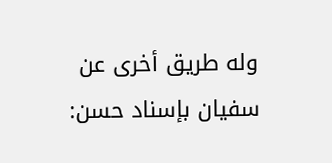وله طريق أخرى عن سفيان بإسناد حسن: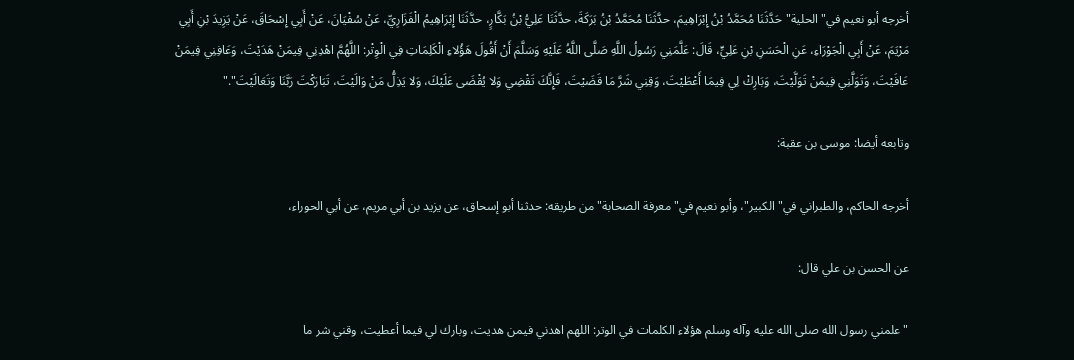أخرجه أبو نعيم في"الحلية"حَدَّثَنَا مُحَمَّدُ بْنُ إِبْرَاهِيمَ، حدَّثَنَا مُحَمَّدُ بْنُ بَرَكَةَ، حدَّثَنَا عَلِيُّ بْنُ بَكَّارٍ، حدَّثَنَا إِبْرَاهِيمُ الْفَزَارِيِّ، عَنْ سُفْيَانَ، عَنْ أَبِي إِسْحَاقَ، عَنْ يَزِيدَ بْنِ أَبِي مَرْيَمَ، عَنْ أَبِي الْجَوْرَاءِ، عَنِ الْحَسَنِ بْنِ عَلِيٍّ، قَالَ: عَلَّمَنِي رَسُولُ اللَّهِ صَلَّى اللَّهُ عَلَيْهِ وَسَلَّمَ أَنْ أَقُولَ هَؤُلاءِ الْكَلِمَاتِ فِي الْوِتْر: اللَّهُمَّ اهْدِنِي فِيمَنْ هَدَيْتَ، وَعَافِنِي فِيمَنْ عَافَيْتَ، وَتَوَلَّنِي فِيمَنْ تَوَلَّيْتَ، وَبَارِكْ لِي فِيمَا أَعْطَيْتَ، وَقِنِي شَرَّ مَا قَضَيْتَ، فَإِنَّكَ تَقْضِي وَلا يُقْضَى عَلَيْكَ، وَلا يَذِلُّ مَنْ وَالَيْتَ، تَبَارَكْتَ رَبَّنَا وَتَعَالَيْتَ"."

وتابعه أيضا: موسى بن عقبة:

أخرجه الحاكم، والطبراني في"الكبير"، وأبو نعيم في"معرفة الصحابة"من طريقه: حدثنا أبو إسحاق، عن يزيد بن أبي مريم، عن أبي الحوراء،

عن الحسن بن علي قال:

"علمني رسول الله صلى الله عليه وآله وسلم هؤلاء الكلمات في الوتر: اللهم اهدني فيمن هديت، وبارك لي فيما أعطيت، وقني شر ما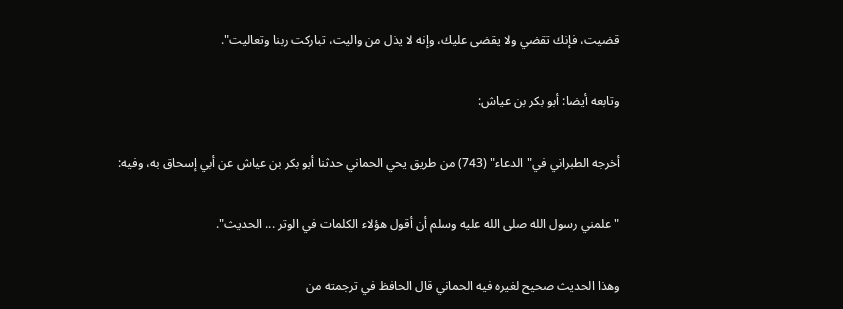قضيت، فإنك تقضي ولا يقضى عليك، وإنه لا يذل من واليت، تباركت ربنا وتعاليت".

وتابعه أيضا: أبو بكر بن عياش:

أخرجه الطبراني في"الدعاء" (743) من طريق يحي الحماني حدثنا أبو بكر بن عياش عن أبي إسحاق به، وفيه:

"علمني رسول الله صلى الله عليه وسلم أن أقول هؤلاء الكلمات في الوتر ... الحديث".

وهذا الحديث صحيح لغيره فيه الحماني قال الحافظ في ترجمته من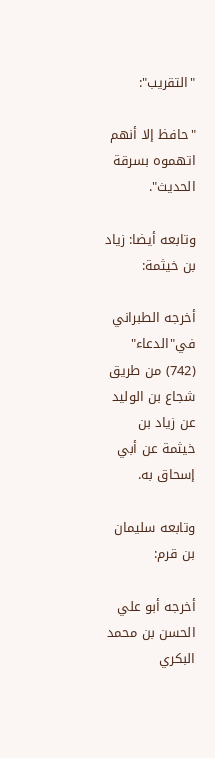"التقريب":

"حافظ إلا أنهم اتهموه بسرقة الحديث".

وتابعه أيضا: زياد بن خيثمة:

أخرجه الطبراني في"الدعاء" (742) من طريق شجاع بن الوليد عن زياد بن خيثمة عن أبي إسحاق به.

وتابعه سليمان بن قرم:

أخرجه أبو علي الحسن بن محمد البكري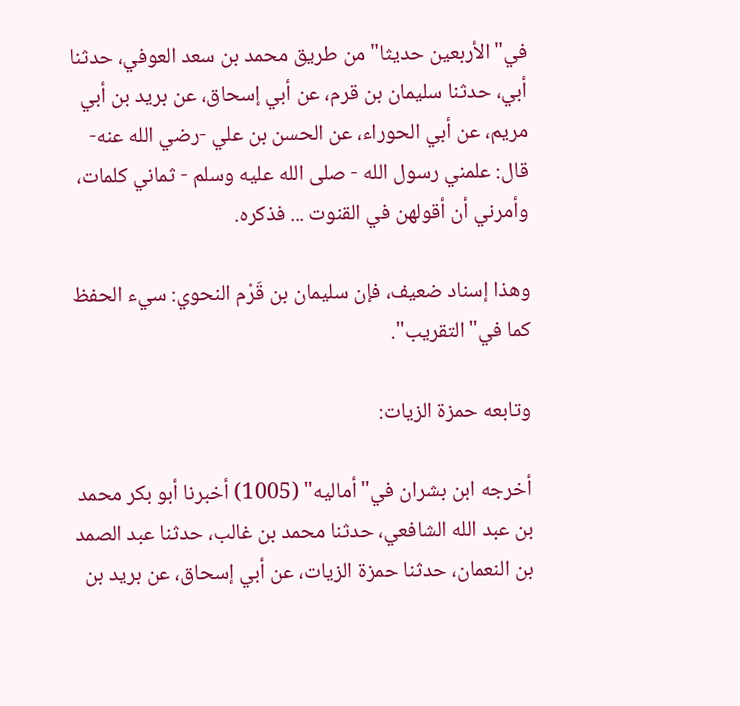في"الأربعين حديثا"من طريق محمد بن سعد العوفي، حدثنا أبي، حدثنا سليمان بن قرم، عن أبي إسحاق، عن بريد بن أبي مريم، عن أبي الحوراء، عن الحسن بن علي -رضي الله عنه- قال: علمني رسول الله - صلى الله عليه وسلم - ثماني كلمات، وأمرني أن أقولهن في القنوت ... فذكره.

وهذا إسناد ضعيف، فإن سليمان بن قَرْم النحوي: سيء الحفظ كما في"التقريب".

وتابعه حمزة الزيات:

أخرجه ابن بشران في"أماليه" (1005) أخبرنا أبو بكر محمد بن عبد الله الشافعي، حدثنا محمد بن غالب، حدثنا عبد الصمد بن النعمان، حدثنا حمزة الزيات، عن أبي إسحاق، عن بريد بن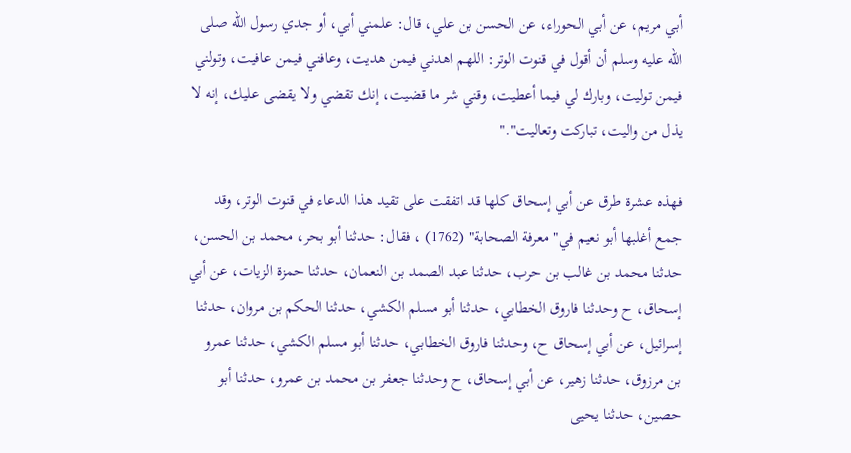أبي مريم، عن أبي الحوراء، عن الحسن بن علي، قال: علمني أبي، أو جدي رسول الله صلى الله عليه وسلم أن أقول في قنوت الوتر: اللهم اهدني فيمن هديت، وعافني فيمن عافيت، وتولني فيمن توليت، وبارك لي فيما أعطيت، وقني شر ما قضيت، إنك تقضي ولا يقضى عليك، إنه لا يذل من واليت، تباركت وتعاليت"."

فهذه عشرة طرق عن أبي إسحاق كلها قد اتفقت على تقيد هذا الدعاء في قنوت الوتر، وقد جمع أغلبها أبو نعيم في"معرفة الصحابة" (1762) ، فقال: حدثنا أبو بحر، محمد بن الحسن، حدثنا محمد بن غالب بن حرب، حدثنا عبد الصمد بن النعمان، حدثنا حمزة الزيات، عن أبي إسحاق، ح وحدثنا فاروق الخطابي، حدثنا أبو مسلم الكشي، حدثنا الحكم بن مروان، حدثنا إسرائيل، عن أبي إسحاق ح، وحدثنا فاروق الخطابي، حدثنا أبو مسلم الكشي، حدثنا عمرو بن مرزوق، حدثنا زهير، عن أبي إسحاق، ح وحدثنا جعفر بن محمد بن عمرو، حدثنا أبو حصين، حدثنا يحيى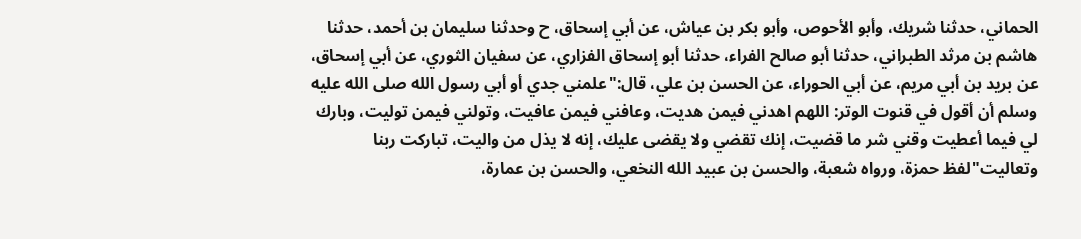الحماني، حدثنا شريك، وأبو الأحوص، وأبو بكر بن عياش، عن أبي إسحاق، ح وحدثنا سليمان بن أحمد، حدثنا هاشم بن مرثد الطبراني، حدثنا أبو صالح الفراء، حدثنا أبو إسحاق الفزاري، عن سفيان الثوري، عن أبي إسحاق، عن بريد بن أبي مريم، عن أبي الحوراء، عن الحسن بن علي، قال:"علمني جدي أو أبي رسول الله صلى الله عليه وسلم أن أقول في قنوت الوتر: اللهم اهدني فيمن هديت، وعافني فيمن عافيت، وتولني فيمن توليت، وبارك لي فيما أعطيت وقني شر ما قضيت، إنك تقضي ولا يقضى عليك، إنه لا يذل من واليت، تباركت ربنا وتعاليت"لفظ حمزة، ورواه شعبة، والحسن بن عبيد الله النخعي، والحسن بن عمارة،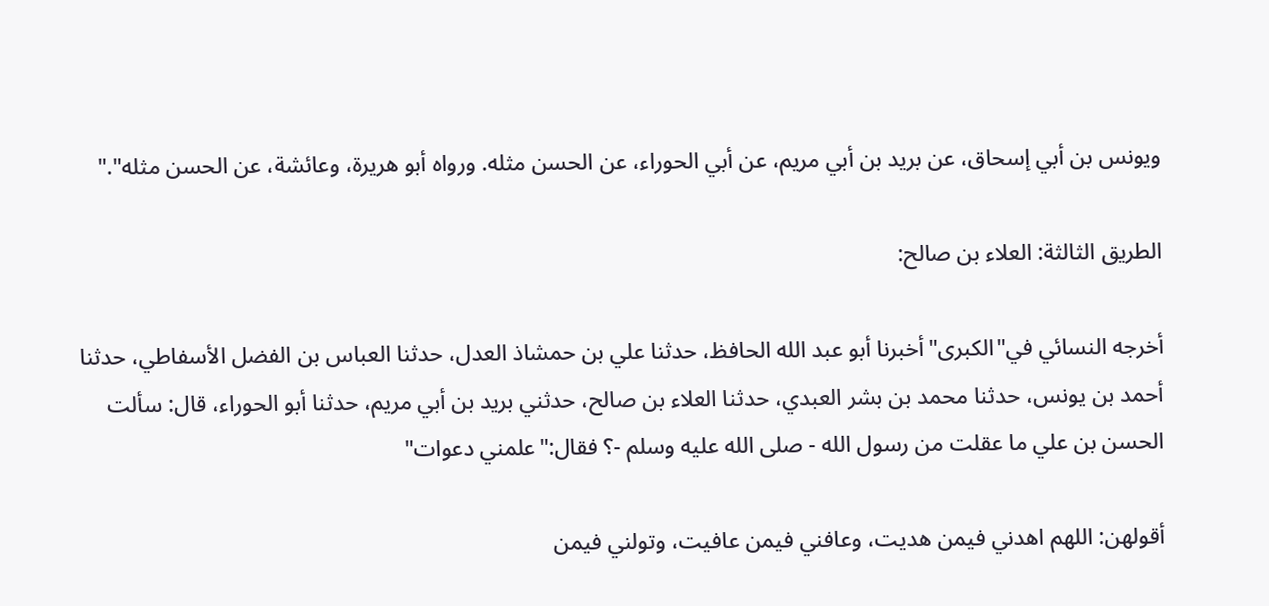ويونس بن أبي إسحاق، عن بريد بن أبي مريم، عن أبي الحوراء، عن الحسن مثله. ورواه أبو هريرة، وعائشة، عن الحسن مثله"."

الطريق الثالثة: العلاء بن صالح:

أخرجه النسائي في"الكبرى"أخبرنا أبو عبد الله الحافظ، حدثنا علي بن حمشاذ العدل، حدثنا العباس بن الفضل الأسفاطي، حدثنا أحمد بن يونس، حدثنا محمد بن بشر العبدي، حدثنا العلاء بن صالح، حدثني بريد بن أبي مريم، حدثنا أبو الحوراء، قال: سألت الحسن بن علي ما عقلت من رسول الله - صلى الله عليه وسلم -؟ فقال:"علمني دعوات"

أقولهن: اللهم اهدني فيمن هديت، وعافني فيمن عافيت، وتولني فيمن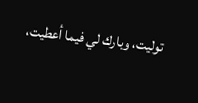توليت، وبارك لي فيما أعطيت،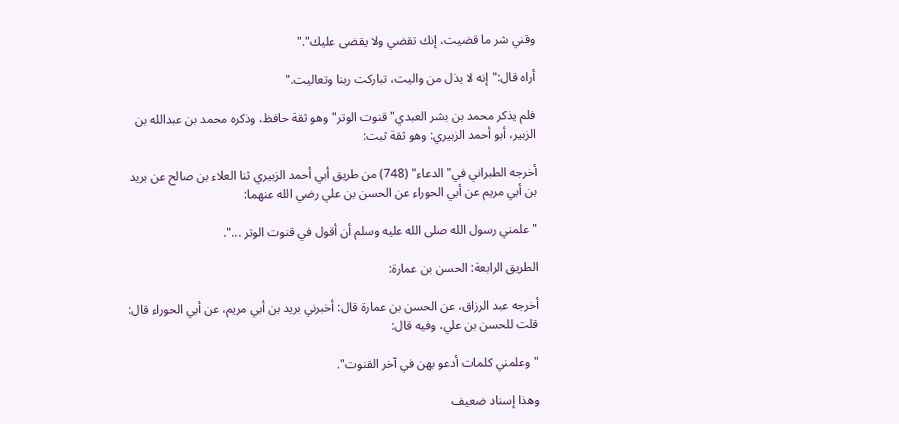وقني شر ما قضيت، إنك تقضي ولا يقضى عليك"."

أراه قال:"إنه لا يذل من واليت، تباركت ربنا وتعاليت."

فلم يذكر محمد بن بشر العبدي"قنوت الوتر"وهو ثقة حافظ، وذكره محمد بن عبدالله بن الزبير، أبو أحمد الزبيري: وهو ثقة ثبت:

أخرجه الطبراني في"الدعاء" (748) من طريق أبي أحمد الزبيري ثنا العلاء بن صالح عن بريد بن أبي مريم عن أبي الحوراء عن الحسن بن علي رضي الله عنهما:

"علمني رسول الله صلى الله عليه وسلم أن أقول في قنوت الوتر ...".

الطريق الرابعة: الحسن بن عمارة:

أخرجه عبد الرزاق، عن الحسن بن عمارة قال: أخبرني بريد بن أبي مريم، عن أبي الحوراء قال: قلت للحسن بن علي، وفيه قال:

"وعلمني كلمات أدعو بهن في آخر القنوت".

وهذا إسناد ضعيف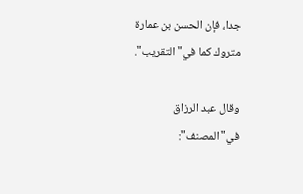جدا، فإن الحسن بن عمارة متروك كما في"التقريب".

وقال عبد الرزاق في"المصنف":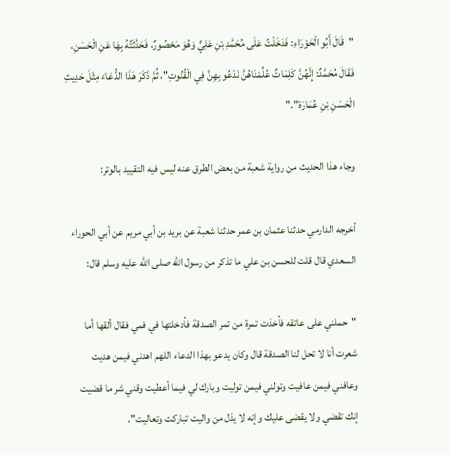"قَالَ أَبُو الْحَوْرَاءِ: فَدَخَلْتُ عَلَى مُحَمَّدِ بْنِ عَلِيٍّ وَهُوَ مَحْصُورٌ، فَحَدَّثْتُهُ بِهَا عَنِ الْحَسَنِ، فَقَالَ مُحَمَّدٌ: إِنَّهُنَّ كَلِمَاتٌ عُلِّمْنَاهُنَّ نَدْعُو بِهِنَّ فِي الْقُنُوتِ"، ثُمَّ ذَكَرَ هَذَا الدُّعَاءَ مِثْلَ حَدِيثِ الْحَسَنِ بْنِ عُمَارَة"."

وجاء هذا الحديث من رواية شعبة من بعض الطرق عنه ليس فيه التقييد بالوتر:

أخرجه الدارمي حدثنا عثمان بن عمر حدثنا شعبة عن بريد بن أبي مريم عن أبي الحوراء السعدي قال قلت للحسن بن علي ما تذكر من رسول الله صلى الله عليه وسلم قال:

"حملني على عاتقه فأخذت تمرة من تمر الصدقة فأدخلتها في فمي فقال ألقها أما شعرت أنا لا تحل لنا الصدقة قال وكان يدعو بهذا الدعاء اللهم اهدني فيمن هديت وعافني فيمن عافيت وتولني فيمن توليت وبارك لي فيما أعطيت وقني شر ما قضيت إنك تقضي ولا يقضى عليك وإنه لا يذل من واليت تباركت وتعاليت".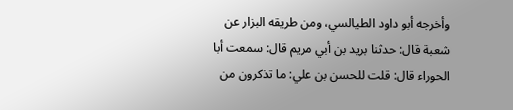وأخرجه أبو داود الطيالسي، ومن طريقه البزار عن شعبة قال: حدثنا بريد بن أبي مريم قال: سمعت أبا الحوراء قال: قلت للحسن بن علي: ما تذكرون من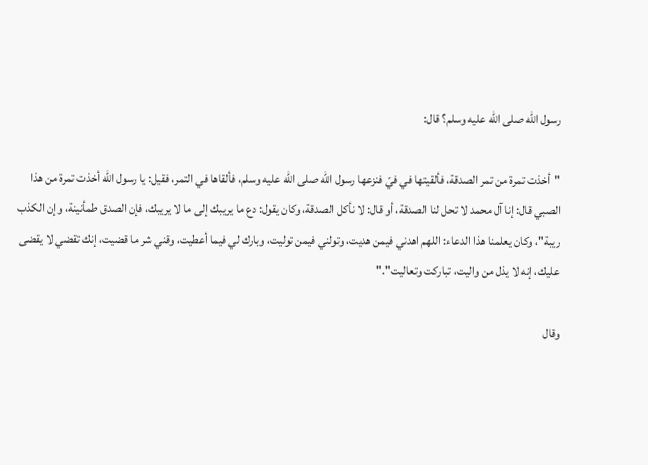رسول الله صلى الله عليه وسلم؟ قال:

"أخذت تمرة من تمر الصدقة، فألقيتها في فيّ فنزعها رسول الله صلى الله عليه وسلم، فألقاها في التمر، فقيل: يا رسول الله أخذت تمرة من هذا الصبي قال: إنا آل محمد لا تحل لنا الصدقة، أو قال: لا نأكل الصدقة، وكان يقول: دع ما يريبك إلى ما لا يريبك، فإن الصدق طمأنينة، وإن الكذب ريبة"، وكان يعلمنا هذا الدعاء: اللهم اهدني فيمن هديت، وتولني فيمن توليت، وبارك لي فيما أعطيت، وقني شر ما قضيت، إنك تقضي لا يقضى عليك، إنه لا يذل من واليت، تباركت وتعاليت"."

وقال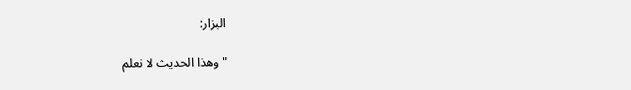البزار:

"وهذا الحديث لا نعلم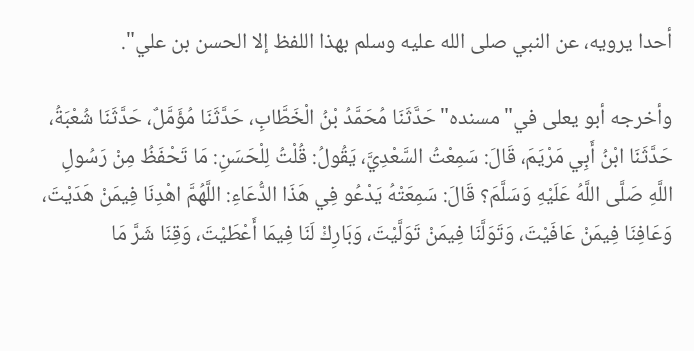أحدا يرويه، عن النبي صلى الله عليه وسلم بهذا اللفظ إلا الحسن بن علي".

وأخرجه أبو يعلى في"مسنده"حَدَّثَنَا مُحَمَّدُ بْنُ الْخَطَّابِ، حَدَّثَنَا مُؤَمَّلٌ، حَدَّثَنَا شُعْبَةُ، حَدَّثَنَا ابْنُ أَبِي مَرْيَمَ، قَالَ: سَمِعْتُ السَّعْدِيَّ، يَقُولُ: قُلْتُ لِلْحَسَنِ: مَا تَحْفَظُ مِنْ رَسُولِ اللَّهِ صَلَّى اللَّهُ عَلَيْهِ وَسَلَّمَ؟ قَالَ: سَمِعَتْهُ يَدْعُو فِي هَذَا الدُّعَاءِ: اللَّهُمَّ اهْدِنَا فِيمَنْ هَدَيْتَ، وَعَافِنَا فِيمَنْ عَافَيْتَ، وَتَوَلَّنَا فِيمَنْ تَوَلَّيْتَ، وَبَارِكْ لَنَا فِيمَا أَعْطَيْتَ، وَقِنَا شَرَّ مَا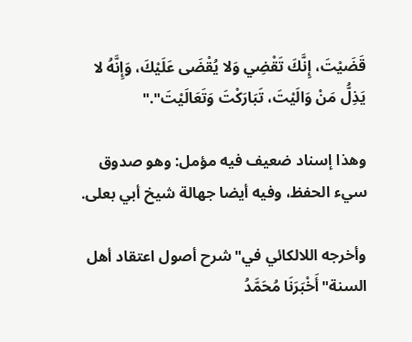قَضَيْتَ، إِنَّكَ تَقْضِي وَلا يُقْضَى عَلَيْكَ، وَإِنَّهُ لا يَذِلُّ مَنْ وَالَيْتَ، تَبَارَكْتَ وَتَعَالَيْتَ"."

وهذا إسناد ضعيف فيه مؤمل: وهو صدوق سيء الحفظ، وفيه أيضا جهالة شيخ أبي بعلى.

وأخرجه اللالكائي في"شرح أصول اعتقاد أهل السنة"أَخْبَرَنَا مُحَمَّدُ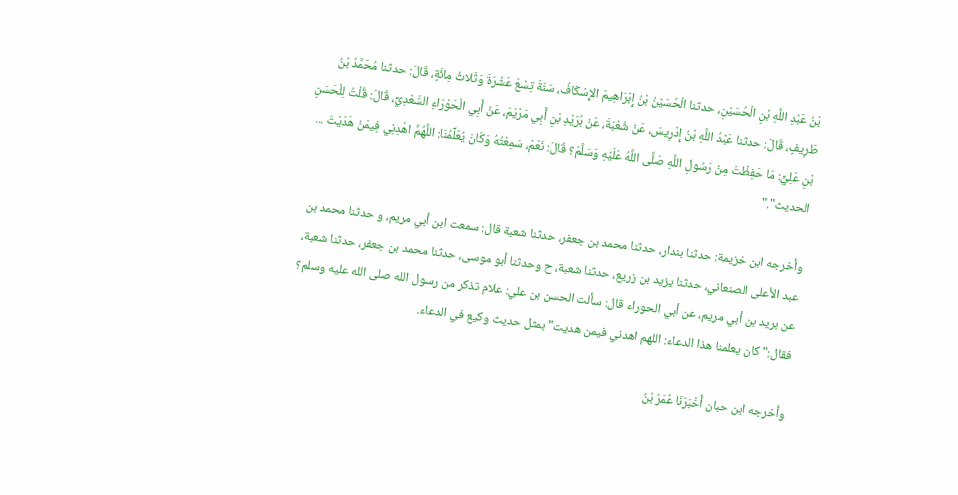بْنُ عَبْدِ اللَّهِ بْنِ الْحُسَيْنِ، حدثنا الْحُسَيْنُ بْنُ إِبْرَاهِيمَ الإِسْكَافُ، سَنَةَ تِسْعَ عَشْرَةَ وَثَلاثُ مِائَةٍ، قَالَ: حدثنا مُحَمَّدُ بْنُ طَرِيفٍ، قَالَ: حدثنا عَبْدُ اللَّهِ بْنُ إِدْرِيسَ، عَنْ شُعْبَةَ، عَنْ بُرَيْدِ بْنِ أَبِي مَرْيَمَ، عَنْ أَبِي الْحَوْرَاءِ السَّعْدِيِّ، قَالَ: قُلْتُ لِلْحَسَنِ بْنِ عَلِيٍّ: مَا حَفِظْتَ مِنْ رَسُولِ اللَّهِ صَلَّى اللَّهُ عَلَيْهِ وَسَلَّمَ؟ قَالَ: نَعَمْ، سَمِعْتُهُ وَكَانَ يُعَلِّمُنَا: اللَّهُمَّ اهْدِنِي فِيمَنْ هَدَيْتَ ... الحديث"."

وأخرجه ابن خزيمة: حدثنا بندار، حدثنا محمد بن جعفر، حدثنا شعبة قال: سمعت ابن أبي مريم، و حدثنا محمد بن عبد الأعلى الصنعاني، حدثنا يزيد بن زريع، حدثنا شعبة، ح وحدثنا أبو موسى، حدثنا محمد بن جعفر، حدثنا شعبة، عن بريد بن أبي مريم، عن أبي الحوراء قال: سألت الحسن بن علي: علام تذكر من رسول الله صلى الله عليه وسلم؟ فقال:"كان يعلمنا هذا الدعاء: اللهم اهدني فيمن هديت"بمثل حديث وكيع في الدعاء.

وأخرجه ابن حبان أَخْبَرَنَا عُمَرُ بْنُ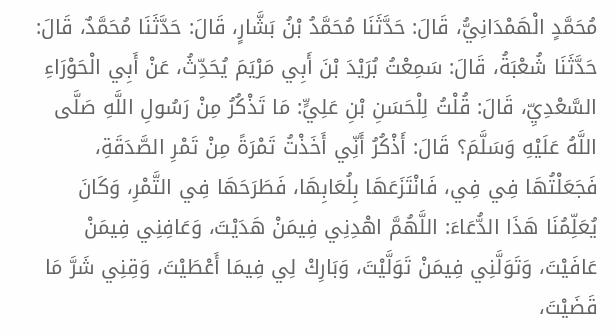مُحَمَّدٍ الْهَمْدَانِيُّ، قَالَ: حَدَّثَنَا مُحَمَّدُ بْنُ بَشَّارٍ، قَالَ: حَدَّثَنَا مُحَمَّدٌ، قَالَ: حَدَّثَنَا شُعْبَةُ، قَالَ: سَمِعْتُ بُرَيْدَ بْنَ أَبِي مَرْيَمَ يُحَدِّثُ، عَنْ أَبِي الْحَوْرَاءِ السَّعْدِيِّ، قَالَ: قُلْتُ لِلْحَسَنِ بْنِ عَلِيٍّ: مَا تَذْكُرُ مِنْ رَسُولِ اللَّهِ صَلَّى اللَّهُ عَلَيْهِ وَسَلَّمَ؟ قَالَ: أَذْكُرُ أَنِّي أَخَذْتُ تَمْرَةً مِنْ تَمْرِ الصَّدَقَةِ، فَجَعَلْتُهَا فِي فِي، فَانْتَزَعَهَا بِلُعَابِهَا، فَطَرَحَهَا فِي التَّمْرِ، وَكَانَ يُعَلِّمُنَا هَذَا الدُّعَاءَ: اللَّهُمَّ اهْدِنِي فِيمَنْ هَدَيْتَ، وَعَافِنِي فِيمَنْ عَافَيْتَ، وَتَوَلَّنِي فِيمَنْ تَوَلَّيْتَ، وَبَارِكْ لِي فِيمَا أَعْطَيْتَ، وَقِنِي شَرَّ مَا قَضَيْتَ،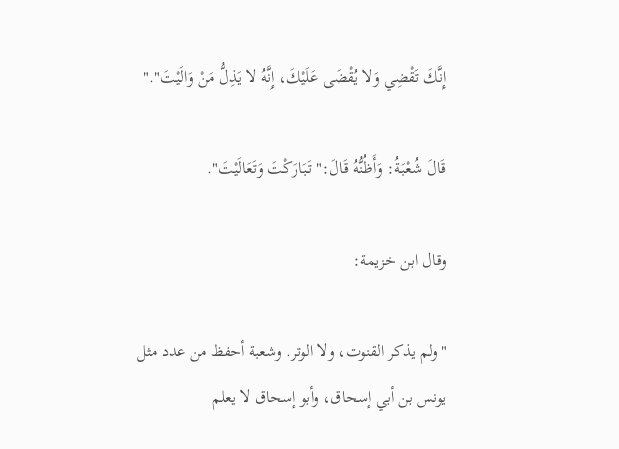إِنَّكَ تَقْضِي وَلا يُقْضَى عَلَيْكَ، إِنَّهُ لا يَذِلُّ مَنْ وَالَيْتَ"."

قَالَ شُعْبَةُ: وَأَظُنُّهُ قَالَ:"تَبَارَكْتَ وَتَعَالَيْتَ".

وقال ابن خزيمة:

"ولم يذكر القنوت، ولا الوتر. وشعبة أحفظ من عدد مثل يونس بن أبي إسحاق، وأبو إسحاق لا يعلم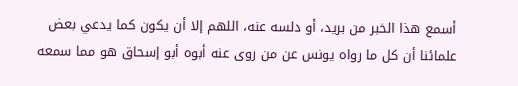أسمع هذا الخبر من بريد، أو دلسه عنه، اللهم إلا أن يكون كما يدعي بعض علمائنا أن كل ما رواه يونس عن من روى عنه أبوه أبو إسحاق هو مما سمعه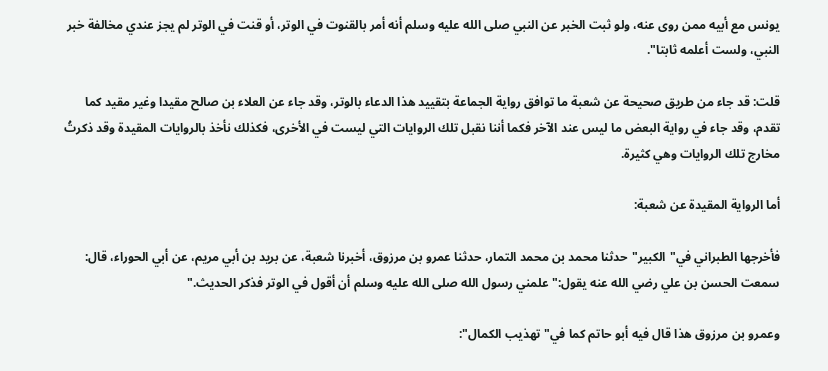يونس مع أبيه ممن روى عنه، ولو ثبت الخبر عن النبي صلى الله عليه وسلم أنه أمر بالقنوت في الوتر، أو قنت في الوتر لم يجز عندي مخالفة خبر النبي، ولست أعلمه ثابتا".

قلت: قد جاء من طريق صحيحة عن شعبة ما توافق رواية الجماعة بتقييد هذا الدعاء بالوتر، وقد جاء عن العلاء بن صالح مقيدا وغير مقيد كما تقدم، وقد جاء في رواية البعض ما ليس عند الآخر فكما أننا نقبل تلك الروايات التي ليست في الأخرى، فكذلك نأخذ بالروايات المقيدة وقد ذكرتُ مخارج تلك الروايات وهي كثيرة.

أما الرواية المقيدة عن شعبة:

فأخرجها الطبراني في"الكبير"حدثنا محمد بن محمد التمار، حدثنا عمرو بن مرزوق، أخبرنا شعبة، عن بريد بن أبي مريم، عن أبي الحوراء، قال: سمعت الحسن بن علي رضي الله عنه يقول:"علمني رسول الله صلى الله عليه وسلم أن أقول في الوتر فذكر الحديث."

وعمرو بن مرزوق هذا قال فيه أبو حاتم كما في"تهذيب الكمال":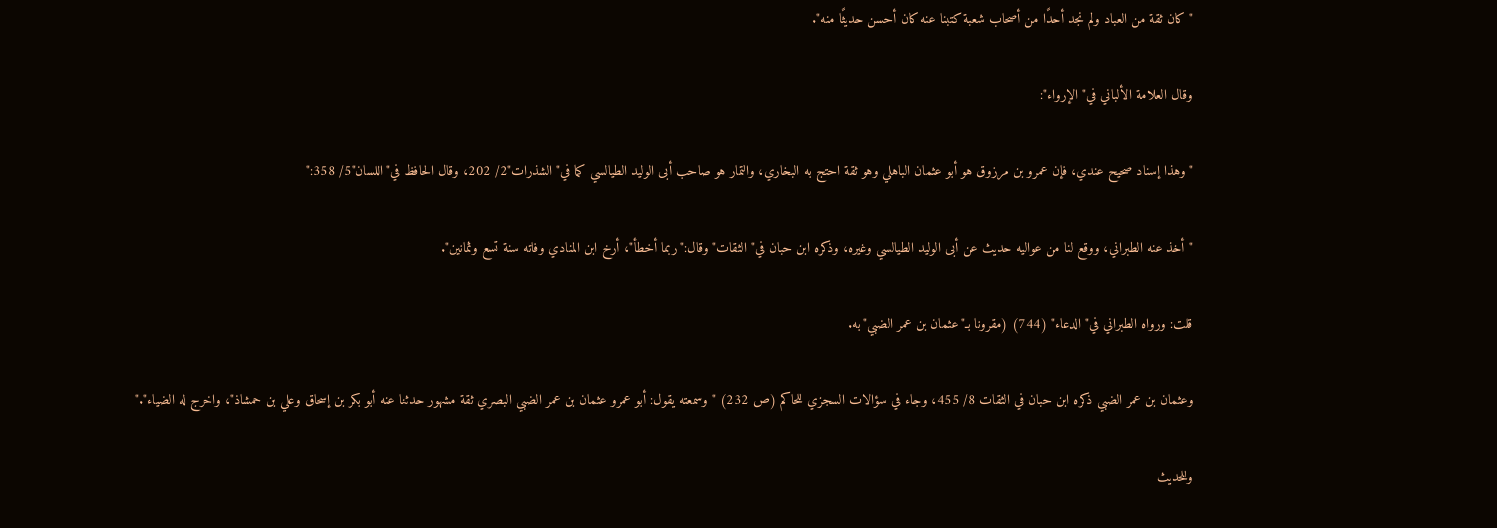"كان ثقة من العباد ولم نجد أحدًا من أصحاب شعبة كتبنا عنه كان أحسن حديثًا منه".

وقال العلامة الألباني في"الإرواء":

"وهذا إسناد صحيح عندي، فإن عمرو بن مرزوق هو أبو عثمان الباهلي وهو ثقة احتج به البخاري، والتمار هو صاحب أبى الوليد الطيالسي كما في"الشذرات"2/ 202، وقال الحافظ في"اللسان"5/ 358:"

"أخذ عنه الطبراني، ووقع لنا من عواليه حديث عن أبى الوليد الطيالسي وغيره، وذكره ابن حبان في"الثقات"وقال:"ربما أخطأ"، أرخ ابن المنادي وفاته سنة تسع وثمانين".

قلت: ورواه الطبراني في"الدعاء" (744) (مقرونا بـ"عثمان بن عمر الضبي"به.

وعثمان بن عمر الضبي ذكره ابن حبان في الثقات 8/ 455، وجاء في سؤالات السجزي للحاكم (ص 232) "وسمعته يقول: أبو عمرو عثمان بن عمر الضبي البصري ثقة مشهور حدثنا عنه أبو بكر بن إسحاق وعلي بن حمشاذ"، واخرج له الضياء"."

وللحديث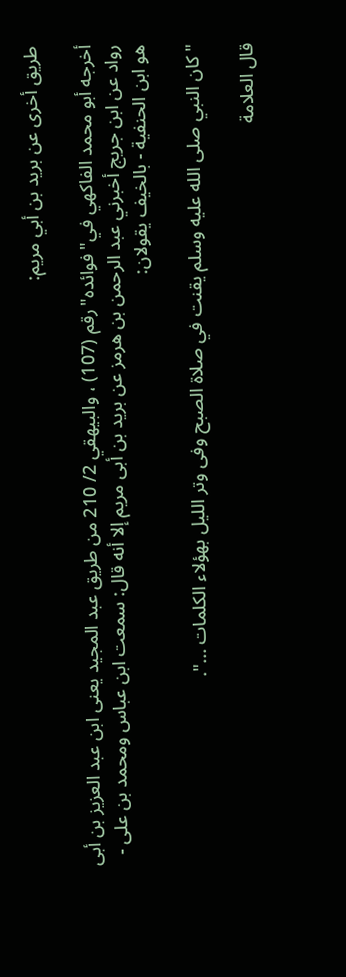طريق أخرى عن بريد بن أبي مريم:

أخرجه أبو محمد الفاكهي في"فوائده"رقم (107) ، والبيهقي 2/ 210 من طريق عبد المجيد يعنى ابن عبد العزيز بن أبى رواد عن ابن جريج أخبرني عبد الرحمن بن هرمز عن بريد بن أبى مريم إلا أنه قال: سمعت ابن عباس ومحمد بن على - هو ابن الحنفية - بالخيف يقولان:

"كان النبي صلى الله عليه وسلم يقنت في صلاة الصبح وفى وتر الليل بهؤلاء الكلمات ...".

قال العلامة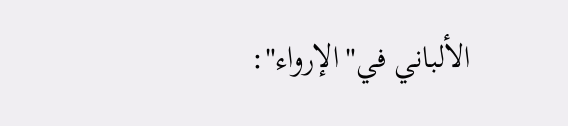الألباني في"الإرواء":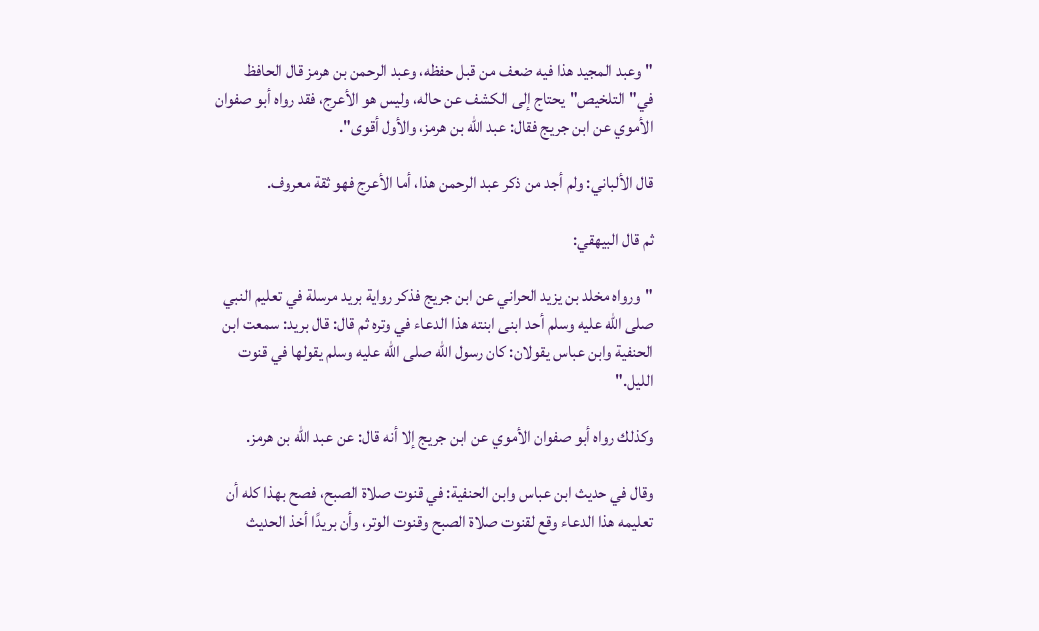"وعبد المجيد هذا فيه ضعف من قبل حفظه، وعبد الرحمن بن هرمز قال الحافظ في"التلخيص"يحتاج إلى الكشف عن حاله، وليس هو الأعرج، فقد رواه أبو صفوان الأموي عن ابن جريج فقال: عبد الله بن هرمز، والأول أقوى".

قال الألباني: ولم أجد من ذكر عبد الرحمن هذا، أما الأعرج فهو ثقة معروف.

ثم قال البيهقي:

"ورواه مخلد بن يزيد الحراني عن ابن جريج فذكر رواية بريد مرسلة في تعليم النبي صلى الله عليه وسلم أحد ابنى ابنته هذا الدعاء في وتره ثم قال: قال بريد: سمعت ابن الحنفية وابن عباس يقولان: كان رسول الله صلى الله عليه وسلم يقولها في قنوت الليل."

وكذلك رواه أبو صفوان الأموي عن ابن جريج إلا أنه قال: عن عبد الله بن هرمز.

وقال في حديث ابن عباس وابن الحنفية: في قنوت صلاة الصبح، فصح بهذا كله أن تعليمه هذا الدعاء وقع لقنوت صلاة الصبح وقنوت الوتر، وأن بريدًا أخذ الحديث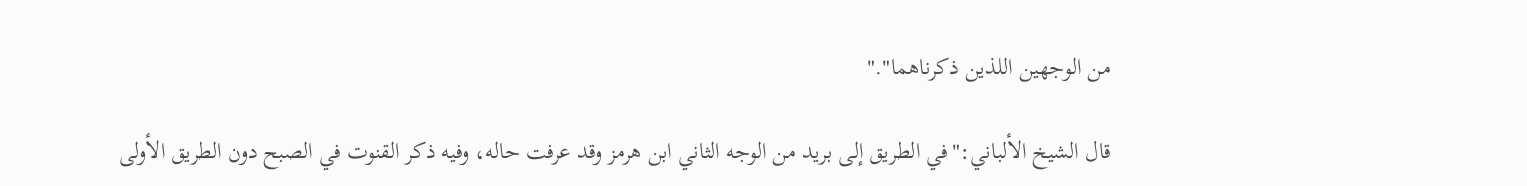من الوجهين اللذين ذكرناهما"."

قال الشيخ الألباني:"في الطريق إلى بريد من الوجه الثاني ابن هرمز وقد عرفت حاله، وفيه ذكر القنوت في الصبح دون الطريق الأولى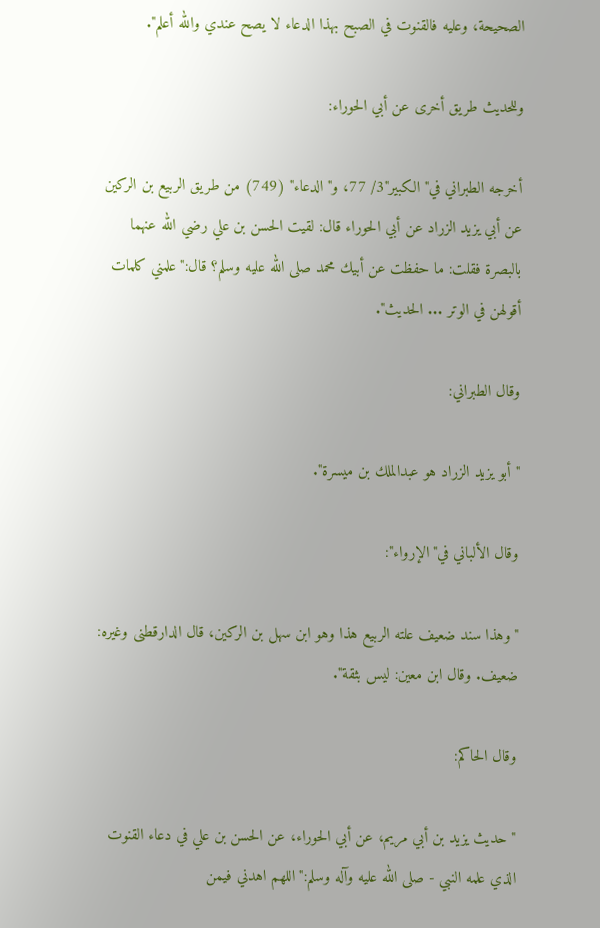الصحيحة، وعليه فالقنوت في الصبح بهذا الدعاء لا يصح عندي والله أعلم".

وللحديث طريق أخرى عن أبي الحوراء:

أخرجه الطبراني في"الكبير"3/ 77، و"الدعاء" (749) من طريق الربيع بن الركين عن أبي يزيد الزراد عن أبي الحوراء قال: لقيت الحسن بن علي رضي الله عنهما بالبصرة فقلت: ما حفظت عن أبيك محمد صلى الله عليه وسلم؟ قال:"علمني كلمات أقولهن في الوتر ... الحديث".

وقال الطبراني:

"أبو يزيد الزراد هو عبدالملك بن ميسرة".

وقال الألباني في"الإرواء":

"وهذا سند ضعيف علته الربيع هذا وهو ابن سهل بن الركين، قال الدارقطنى وغيره: ضعيف. وقال ابن معين: ليس بثقة".

وقال الحاكم:

"حديث يزيد بن أبي مريم، عن أبي الحوراء، عن الحسن بن علي في دعاء القنوت الذي علمه النبي - صلى الله عليه وآله وسلم:"اللهم اهدني فيمن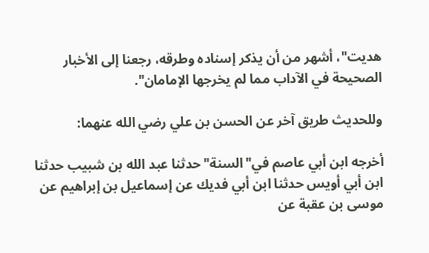هديت"، أشهر من أن يذكر إسناده وطرقه، رجعنا إلى الأخبار الصحيحة في الآداب مما لم يخرجها الإمامان".

وللحديث طريق آخر عن الحسن بن علي رضي الله عنهما:

أخرجه ابن أبي عاصم في"السنة"حدثنا عبد الله بن شبيب حدثنا ابن أبي أويس حدثنا ابن أبي فديك عن إسماعيل بن إبراهيم عن موسى بن عقبة عن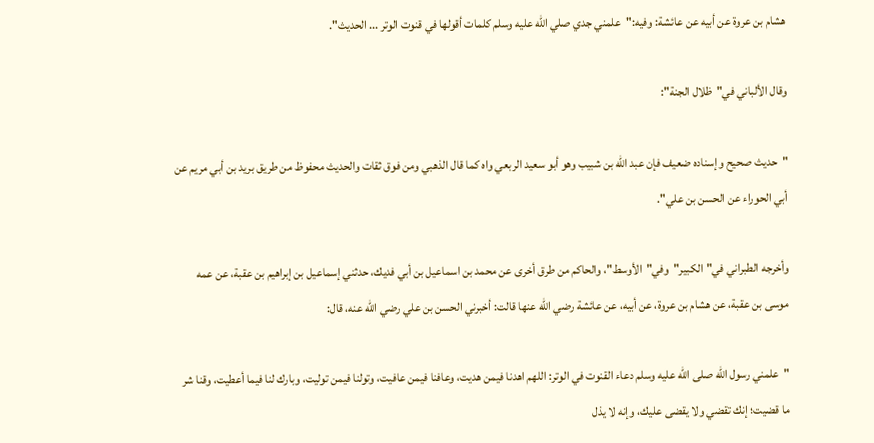هشام بن عروة عن أبيه عن عائشة: وفيه:"علمني جدي صلي الله عليه وسلم كلمات أقولها في قنوت الوتر ... الحديث".

وقال الألباني في"ظلال الجنة":

"حديث صحيح وإسناده ضعيف فإن عبد الله بن شبيب وهو أبو سعيد الربعي واه كما قال الذهبي ومن فوق ثقات والحديث محفوظ من طريق بريد بن أبي مريم عن أبي الحوراء عن الحسن بن علي".

وأخرجه الطبراني في"الكبير"وفي"الأوسط"، والحاكم من طرق أخرى عن محمد بن اسماعيل بن أبي فديك، حدثني إسماعيل بن إبراهيم بن عقبة، عن عمه موسى بن عقبة، عن هشام بن عروة، عن أبيه، عن عائشة رضي الله عنها قالت: أخبرني الحسن بن علي رضي الله عنه، قال:

"علمني رسول الله صلى الله عليه وسلم دعاء القنوت في الوتر: اللهم اهدنا فيمن هديت، وعافنا فيمن عافيت، وتولنا فيمن توليت، وبارك لنا فيما أعطيت، وقنا شر ما قضيت؛ إنك تقضي ولا يقضى عليك، وإنه لا يذل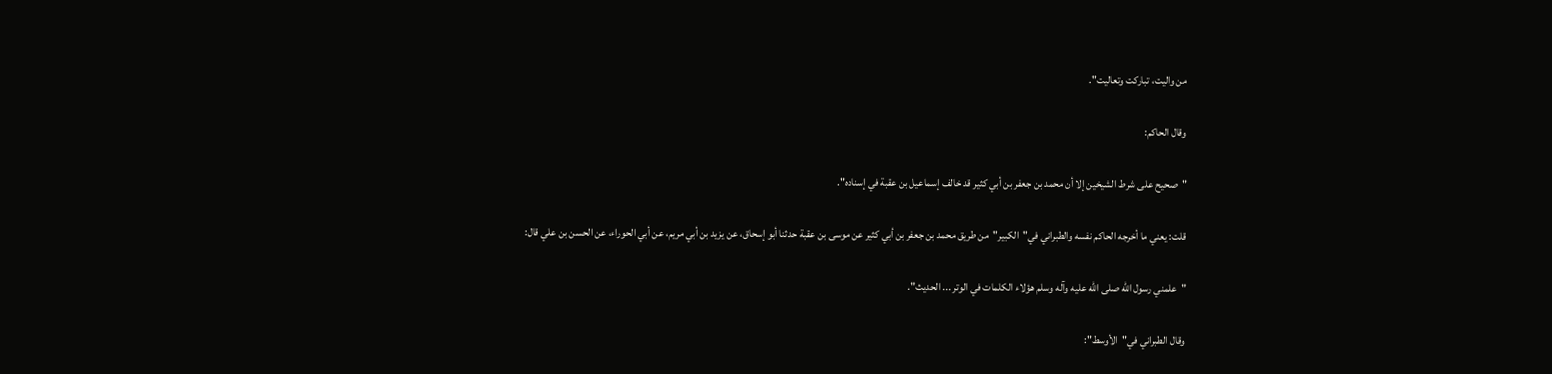من واليت، تباركت وتعاليت".

وقال الحاكم:

"صحيح على شرط الشيخين إلا أن محمد بن جعفر بن أبي كثير قد خالف إسماعيل بن عقبة في إسناده".

قلت: يعني ما أخرجه الحاكم نفسه والطبراني في"الكبير"من طريق محمد بن جعفر بن أبي كثير عن موسى بن عقبة حدثنا أبو إسحاق، عن يزيد بن أبي مريم، عن أبي الحوراء، عن الحسن بن علي قال:

"علمني رسول الله صلى الله عليه وآله وسلم هؤلاء الكلمات في الوتر ... الحديث".

وقال الطبراني في"الأوسط":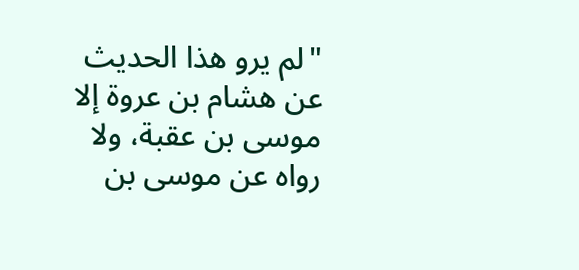"لم يرو هذا الحديث عن هشام بن عروة إلا موسى بن عقبة، ولا رواه عن موسى بن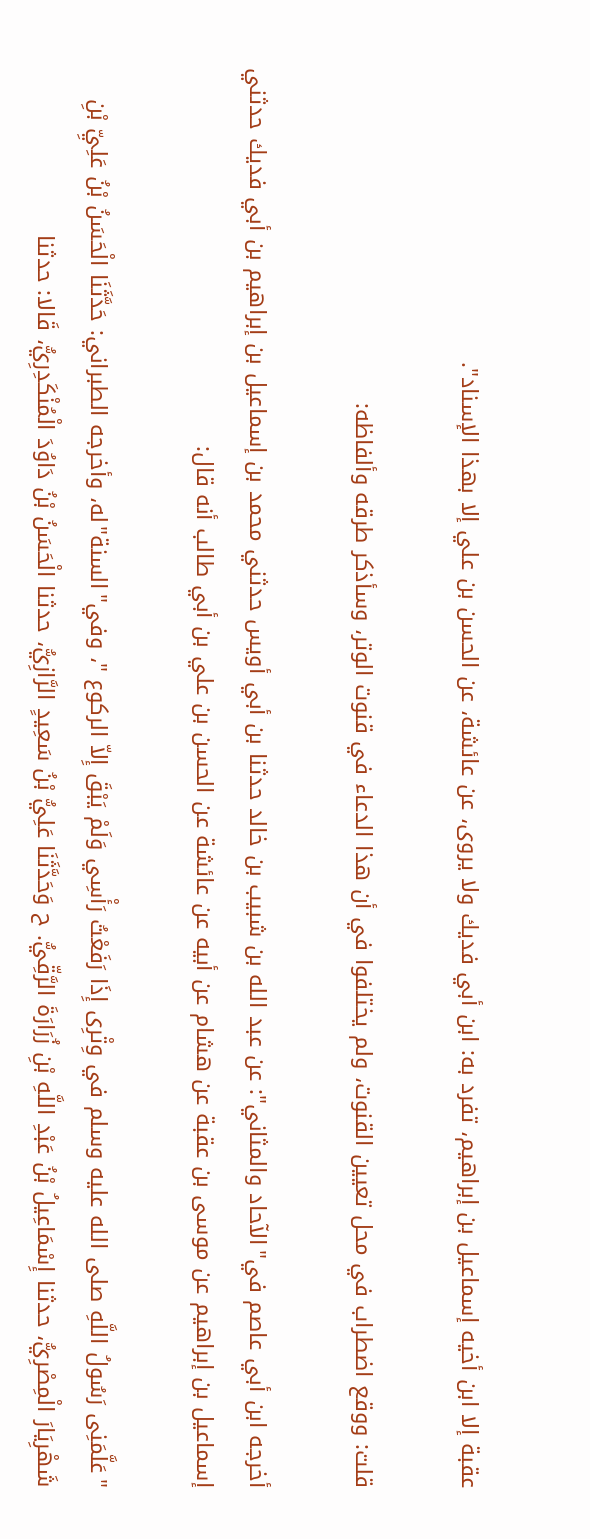عقبة إلا ابن أخيه إسماعيل بن إبراهيم، تفرد به: ابن أبي فديك ولا يروى، عن عائشة، عن الحسن بن علي إلا بهذا الإسناد".

قلت: ووقع اضطراب في محل تعيين القنوت، ولم يختلفوا في أن هذا الدعاء في قنوت الوتر، وسأذكر طرقه وألفاظه:

أخرجه ابن أبي عاصم في"الآحاد والمثاني": عن عبد الله بن شبيب بن خالد حدثنا بن أبي أويس حدثني محمد بن إسماعيل بن إبراهيم بن أبي فديك حدثني إسماعيل بن إبراهيم عن موسى بن عقبة عن هشام عن أبيه عن عائشة عن الحسن بن علي بن أبي طالب أنه قال:

"عَلَّمَنِى رَسُولُ اللَّهِ صلى الله عليه وسلم في وِتْرِى إِذَا رَفَعْتُ رَأْسِي وَلَمْ يَبْقَ إِلاّ الركوع "، وفي"السنة"له، وأخرجه الطبراني: حَدَّثَنَا الْحَسَنُ بْنُ عَلِيِّ بْنِ شَهْرِيَارَ الْمِصْرِيُّ، حدثنا إِسْمَاعِيلُ بْنُ عَبْدِ اللَّهِ بْنِ زُرَارَةَ الرَّقِّيُّ. ح وَحَدَّثَنَا عَلِيُّ بْنُ سَعِيدٍ الرَّازِيُّ، حدثنا الْحَسَنُ بْنُ دَاوُدَ الْمُنْكَدِرِيُّ، قَالا: حدثنا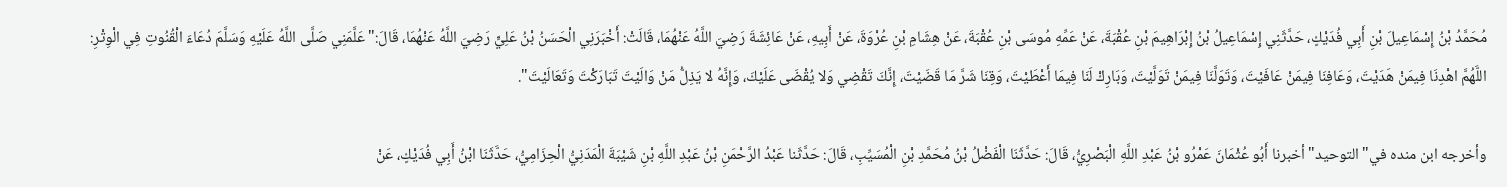مُحَمَّدُ بْنُ إِسْمَاعِيلَ بْنِ أَبِي فُدَيْكٍ، حَدَّثَنِي إِسْمَاعِيلُ بْنُ إِبْرَاهِيمَ بْنِ عُقْبَةَ، عَنْ عَمِّهِ مُوسَى بْنِ عُقْبَةَ، عَنْ هِشَامِ بْنِ عُرْوَةَ، عَنْ أَبِيهِ، عَنْ عَائِشَةَ رَضِيَ اللَّهُ عَنْهُمَا، قَالَتْ: أَخْبَرَنِي الْحَسَنُ بْنُ عَلِيٍّ رَضِيَ اللَّهُ عَنْهُمَا، قَالَ:"عَلَّمَنِي صَلَّى اللَّهُ عَلَيْهِ وَسَلَّمَ دُعَاءَ الْقُنُوتِ فِي الْوِتْرِ: اللَّهُمَّ اهْدِنَا فِيمَنْ هَدَيْتَ، وَعَافِنَا فِيمَنْ عَافَيْتَ، وَتَوَلَّنَا فِيمَنْ تَوَلَّيْتَ، وَبَارِكْ لَنَا فِيمَا أَعْطَيْتَ، وَقِنَا شَرَّ مَا قَضَيْتَ، إِنَّكَ تَقْضِي وَلا يُقْضَى عَلَيْكَ، وَإِنَّهُ لا يَذِلُّ مَنْ وَالَيْتَ تَبَارَكْتَ وَتَعَالَيْتَ".

وأخرجه ابن منده في"التوحيد"أخبرنا أَبُو عُثْمَانَ عَمْرُو بْنُ عَبْدِ اللَّهِ الْبَصْرِيُّ، قَالَ: حَدَّثَنَا الْفَضْلُ بْنُ مُحَمَّدِ بْنِ الْمُسَيِّبِ، قَالَ: حَدَّثَنا عَبْدُ الرَّحْمَنِ بْنُ عَبْدِ اللَّهِ بْنِ شَيْبَةَ الْمَدَنِيُّ الْحِزَامِيُّ، حَدَّثَنَا ابْنُ أَبِي فُدَيْكٍ، عَنْ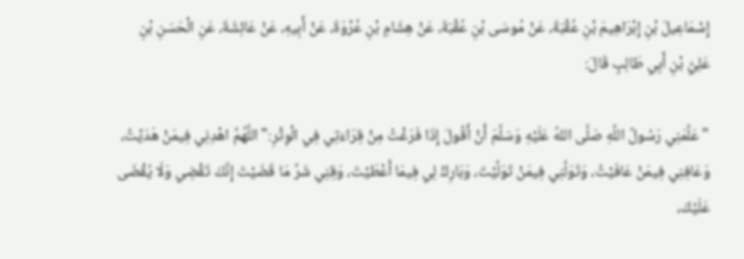إِسْمَاعِيلَ بْنِ إِبْرَاهِيمَ بْنِ عُقْبَةَ، عَنْ مُوسَى بْنِ عُقْبَةَ، عَنْ هِشَامِ بْنِ عُرْوَةَ، عَنْ أَبِيهِ، عَنْ عَائِشَةَ، عَنِ الْحَسَنِ بْنِ عَلِيِّ بْنِ أَبِي طَالِبٍ قَالَ:

"عَلَّمَنِي رَسُولُ اللَّهِ صَلَّى اللهُ عَلَيْهِ وَسَلَّمَ أَنْ أَقُولَ إِذَا فَرَغْتُ مِنْ قِرَاءَتِي فِي الْوِتْرِ:"اللَّهُمَّ اهْدِنِي فِيمَنْ هَدَيْتُ، وَعَافِنِي فِيمَنْ عَافَيْتُ، وَتَوَلَّنِي فِيمَنْ تَوَلَّيْتَ، وَبَارِكْ لِي فِيمَا أَعْطَيْتَ، وَقِنِي شَرَّ مَا قَضَيْتَ إِنَّكَ تَقْضِي وَلَا يُقْضَى عَلَيْكَ،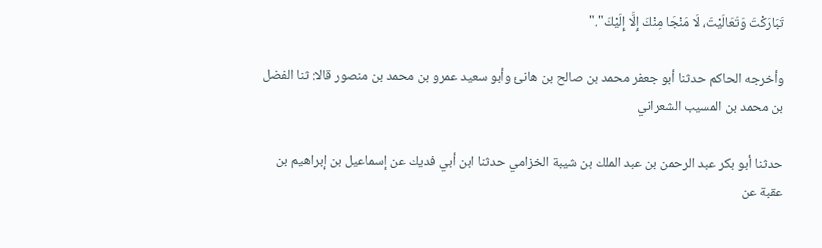تَبَارَكْتَ وَتَعَالَيْتَ، لَا مَنْجَا مِنْكَ إِلَّا إِلَيْكَ"."

وأخرجه الحاكم حدثنا أبو جعفر محمد بن صالح بن هانئ وأبو سعيد عمرو بن محمد بن منصور قالا: ثنا الفضل بن محمد بن المسيب الشعراني

حدثنا أبو بكر عبد الرحمن بن عبد الملك بن شيبة الخزامي حدثنا ابن أبي فديك عن إسماعيل بن إبراهيم بن عقبة عن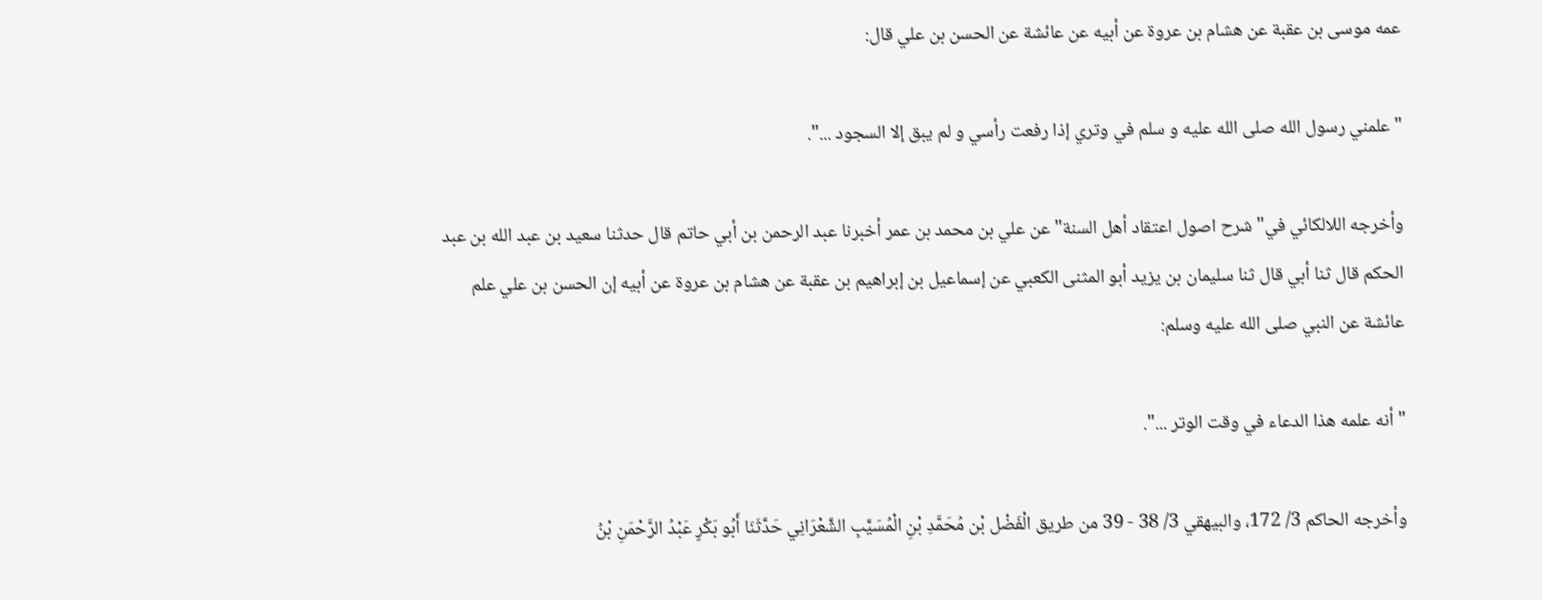عمه موسى بن عقبة عن هشام بن عروة عن أبيه عن عائشة عن الحسن بن علي قال:

"علمني رسول الله صلى الله عليه و سلم في وتري إذا رفعت رأسي و لم يبق إلا السجود ...".

وأخرجه اللالكائي في"شرح اصول اعتقاد أهل السنة"عن علي بن محمد بن عمر أخبرنا عبد الرحمن بن أبي حاتم قال حدثنا سعيد بن عبد الله بن عبد الحكم قال ثنا أبي قال ثنا سليمان بن يزيد أبو المثنى الكعبي عن إسماعيل بن إبراهيم بن عقبة عن هشام بن عروة عن أبيه إن الحسن بن علي علم عائشة عن النبي صلى الله عليه وسلم:

"أنه علمه هذا الدعاء في وقت الوتر ...".

وأخرجه الحاكم 3/ 172، والبيهقي 3/ 38 - 39 من طريق الْفَضْل بْن مُحَمَّدِ بْنِ الْمُسَيَّبِ الشَّعْرَانِي حَدَّثَنَا أَبُو بَكْرٍ عَبْدُ الرَّحْمَنِ بْنُ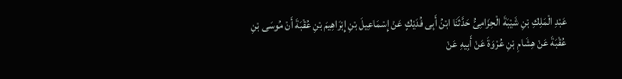عَبْدِ الْمَلِكِ بْنِ شَيْبَةَ الْحِزَامِىُّ حَدَّثَنَا ابْنُ أَبِى فُدَيْكٍ عَنْ إِسْمَاعِيلَ بْنِ إِبْرَاهِيمَ بْنِ عُقْبَةَ أَنْ مُوسَى بْنِ عُقْبَةَ عَنْ هِشَامِ بْنِ عُرْوَةَ عَنْ أَبِيهِ عَنْ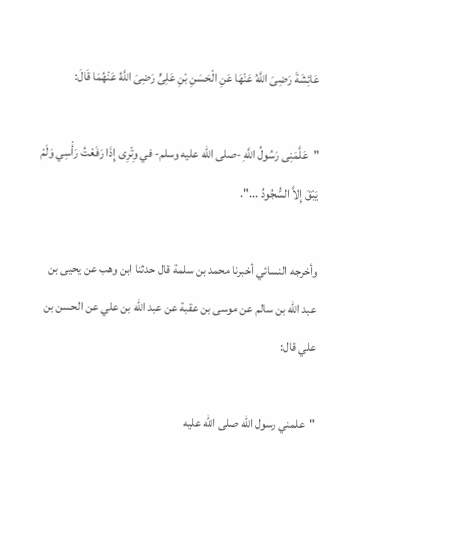عَائِشَةَ رَضِىَ اللَّهُ عَنْهَا عَنِ الْحَسَنِ بْنِ عَلِىٍّ رَضِىَ اللَّهُ عَنْهُمَا قَالَ:

"عَلَّمَنِى رَسُولُ اللَّهِ -صلى الله عليه وسلم- في وِتْرِى إِذَا رَفَعْتُ رَأْسِي وَلَمْ يَبْقَ إِلاَّ السُّجُودُ ...".

وأخرجه النسائي أخبرنا محمد بن سلمة قال حدثنا ابن وهب عن يحيى بن عبد الله بن سالم عن موسى بن عقبة عن عبد الله بن علي عن الحسن بن علي قال:

"علمني رسول الله صلى الله عليه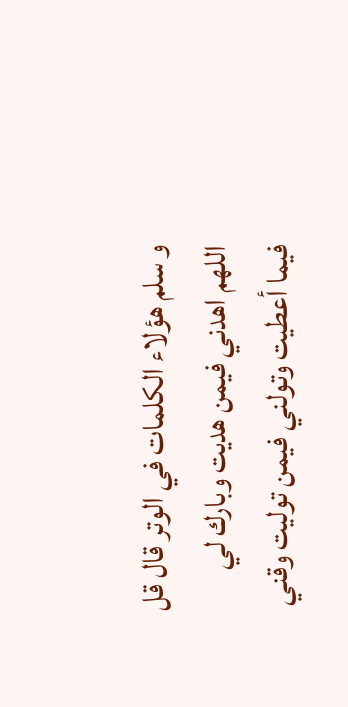و سلم هؤلاء الكلمات في الوتر قال قل اللهم اهدني فيمن هديت وبارك لي فيما أعطيت وتولني فيمن توليت وقني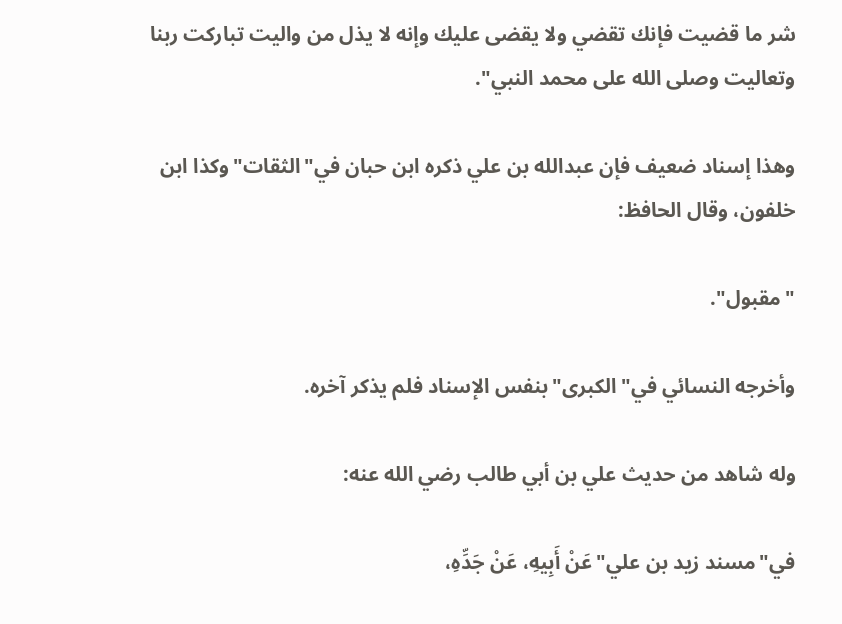شر ما قضيت فإنك تقضي ولا يقضى عليك وإنه لا يذل من واليت تباركت ربنا وتعاليت وصلى الله على محمد النبي".

وهذا إسناد ضعيف فإن عبدالله بن علي ذكره ابن حبان في"الثقات"وكذا ابن خلفون، وقال الحافظ:

"مقبول".

وأخرجه النسائي في"الكبرى"بنفس الإسناد فلم يذكر آخره.

وله شاهد من حديث علي بن أبي طالب رضي الله عنه:

في"مسند زيد بن علي"عَنْ أَبِيهِ، عَنْ جَدِّهِ،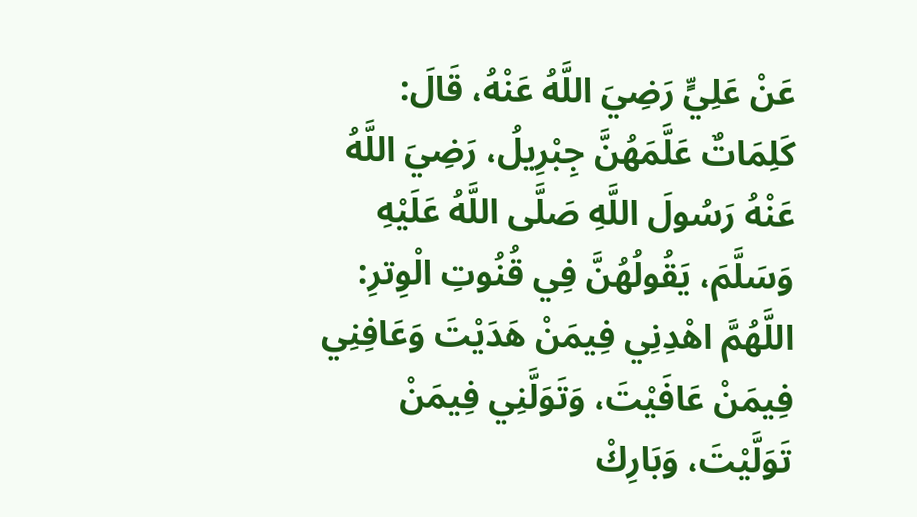عَنْ عَلِيٍّ رَضِيَ اللَّهُ عَنْهُ، قَالَ: كَلِمَاتٌ عَلَّمَهُنَّ جِبْرِيلُ، رَضِيَ اللَّهُ عَنْهُ رَسُولَ اللَّهِ صَلَّى اللَّهُ عَلَيْهِ وَسَلَّمَ، يَقُولُهُنَّ فِي قُنُوتِ الْوِترِ: اللَّهُمَّ اهْدِنِي فِيمَنْ هَدَيْتَ وَعَافِنِي فِيمَنْ عَافَيْتَ، وَتَوَلَّنِي فِيمَنْ تَوَلَّيْتَ، وَبَارِكْ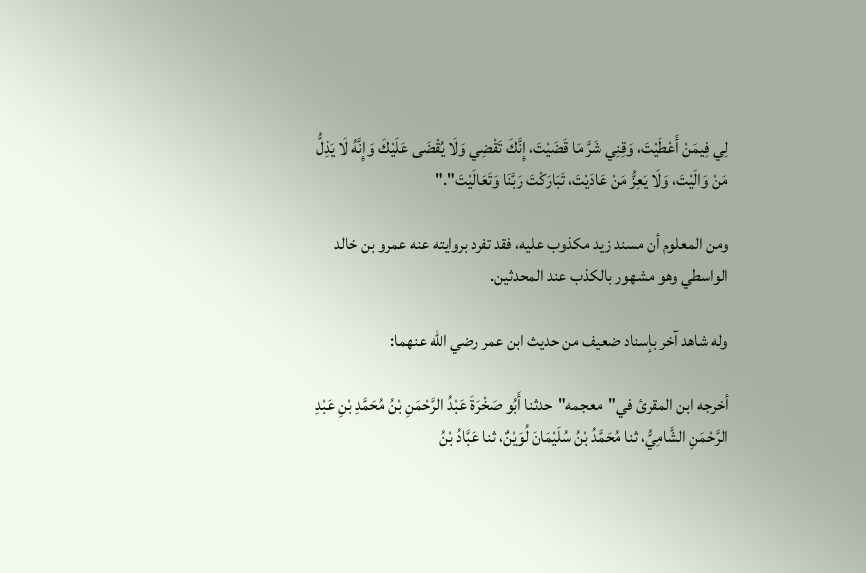لِي فِيمَنْ أَعْطَيْتَ، وَقِنِي شَرَّ مَا قَضَيْتَ، إِنَّكَ تَقْضِي وَلَا يُقْضَى عَلَيْكَ وَإِنَّهُ لَا يَذِلُّ مَنْ وَالَيْتَ، وَلَا يَعِزُّ مَنْ عَادَيْتَ، تَبَارَكْتَ رَبَّنَا وَتَعَالَيْتَ"."

ومن المعلوم أن مسند زيد مكذوب عليه، فقد تفرد بروايته عنه عمرو بن خالد الواسطي وهو مشهور بالكذب عند المحدثين.

وله شاهد آخر بإسناد ضعيف من حديث ابن عمر رضي الله عنهما:

أخرجه ابن المقرئ في"معجمه"حدثنا أَبُو صَخْرَةَ عَبْدُ الرَّحْمَنِ بْنُ مُحَمَّدِ بْنِ عَبْدِ الرَّحْمَنِ الشَّامِيُّ، ثنا مُحَمَّدُ بْنُ سُلَيْمَانَ لُوَيْنٌ، ثنا عَبَّادُ بْنُ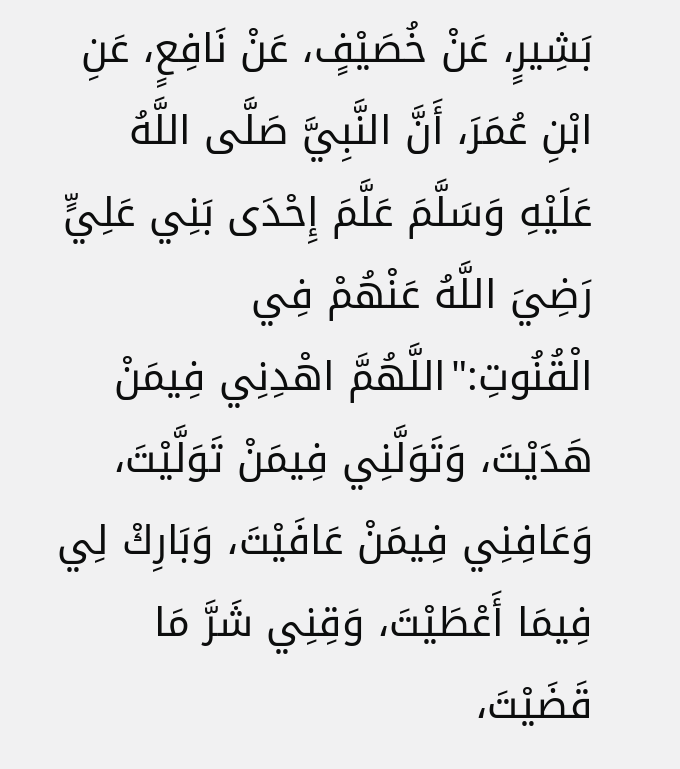بَشِيرٍ، عَنْ خُصَيْفٍ، عَنْ نَافِعٍ، عَنِ ابْنِ عُمَرَ، أَنَّ النَّبِيَّ صَلَّى اللَّهُ عَلَيْهِ وَسَلَّمَ عَلَّمَ إِحْدَى بَنِي عَلِيٍّ رَضِيَ اللَّهُ عَنْهُمْ فِي الْقُنُوتِ:"اللَّهُمَّ اهْدِنِي فِيمَنْ هَدَيْتَ، وَتَوَلَّنِي فِيمَنْ تَوَلَّيْتَ، وَعَافِنِي فِيمَنْ عَافَيْتَ، وَبَارِكْ لِي فِيمَا أَعْطَيْتَ، وَقِنِي شَرَّ مَا قَضَيْتَ،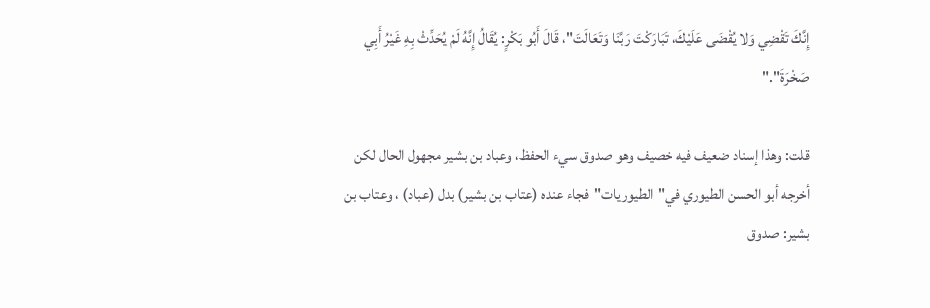إِنَّكَ تَقْضِي وَلا يُقْضَى عَلَيْكَ، تَبَارَكْتَ رَبَّنَا وَتَعَالَتَ"، قَالَ أَبُو بَكْرٍ: يُقَالُ إِنَّهُ لَمْ يُحَدِّثْ بِهِ غَيْرُ أَبِي صَخْرَةَ"."

قلت: وهذا إسناد ضعيف فيه خصيف وهو صدوق سيء الحفظ، وعباد بن بشير مجهول الحال لكن أخرجه أبو الحسن الطيوري في"الطيوريات"فجاء عنده (عتاب بن بشير) بدل (عباد) ، وعتاب بن بشير: صدوق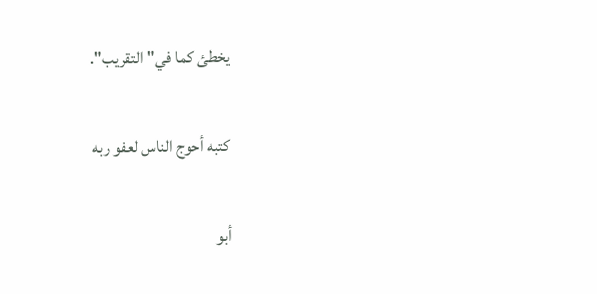يخطئ كما في"التقريب".

كتبه أحوج الناس لعفو ربه

أبو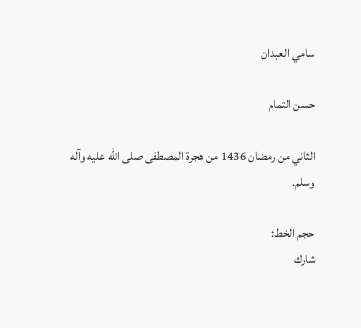سامي العبدان

حسن التمام

الثاني من رمضان 1436 من هجرة المصطفى صلى الله عليه وآله وسلم.

حجم الخط:
شارك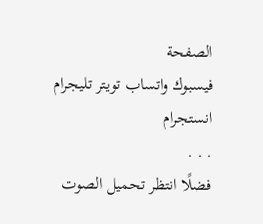الصفحة
فيسبوك واتساب تويتر تليجرام انستجرام
. . .
فضلًا انتظر تحميل الصوت